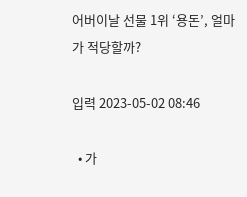어버이날 선물 1위 ‘용돈’, 얼마가 적당할까?

입력 2023-05-02 08:46

  • 가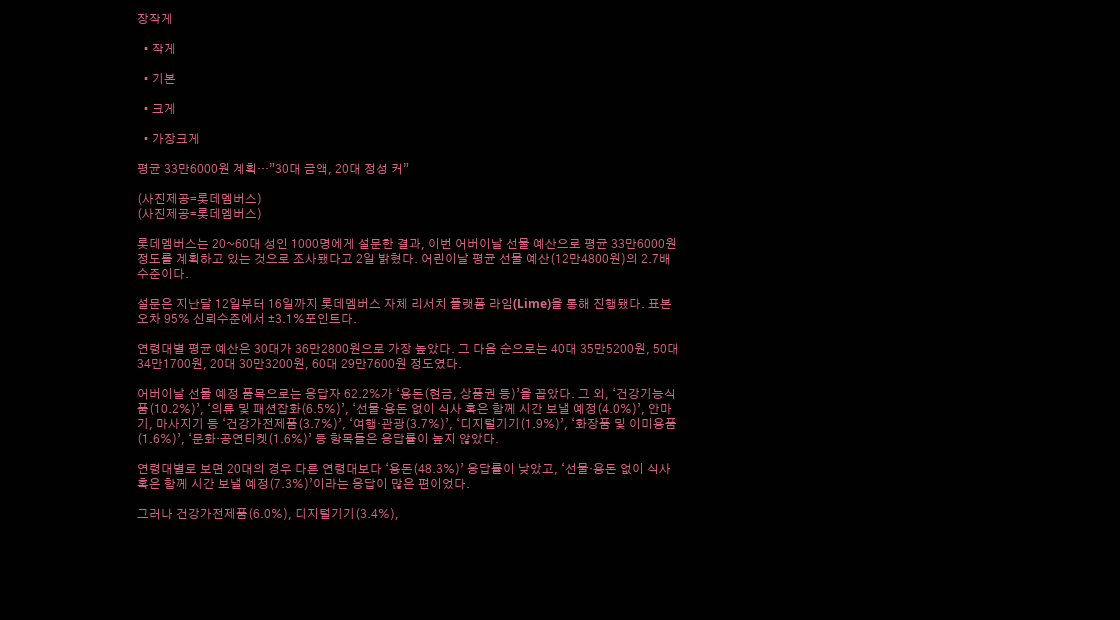장작게

  • 작게

  • 기본

  • 크게

  • 가장크게

평균 33만6000원 계획…”30대 금액, 20대 정성 커”

(사진제공=롯데멤버스)
(사진제공=롯데멤버스)

롯데멤버스는 20~60대 성인 1000명에게 설문한 결과, 이번 어버이날 선물 예산으로 평균 33만6000원 정도를 계획하고 있는 것으로 조사됐다고 2일 밝혔다. 어린이날 평균 선물 예산(12만4800원)의 2.7배 수준이다.

설문은 지난달 12일부터 16일까지 롯데멤버스 자체 리서치 플랫폼 라임(Lime)을 통해 진행됐다. 표본오차 95% 신뢰수준에서 ±3.1%포인트다.

연령대별 평균 예산은 30대가 36만2800원으로 가장 높았다. 그 다음 순으로는 40대 35만5200원, 50대 34만1700원, 20대 30만3200원, 60대 29만7600원 정도였다.

어버이날 선물 예정 품목으로는 응답자 62.2%가 ‘용돈(현금, 상품권 등)’을 꼽았다. 그 외, ‘건강기능식품(10.2%)’, ‘의류 및 패션잡화(6.5%)’, ‘선물·용돈 없이 식사 혹은 함께 시간 보낼 예정(4.0%)’, 안마기, 마사지기 등 ‘건강가전제품(3.7%)’, ‘여행·관광(3.7%)’, ‘디지털기기(1.9%)’, ‘화장품 및 이미용품(1.6%)’, ‘문화·공연티켓(1.6%)’ 등 항목들은 응답률이 높지 않았다.

연령대별로 보면 20대의 경우 다른 연령대보다 ‘용돈(48.3%)’ 응답률이 낮았고, ‘선물·용돈 없이 식사 혹은 함께 시간 보낼 예정(7.3%)’이라는 응답이 많은 편이었다.

그러나 건강가전제품(6.0%), 디지털기기(3.4%),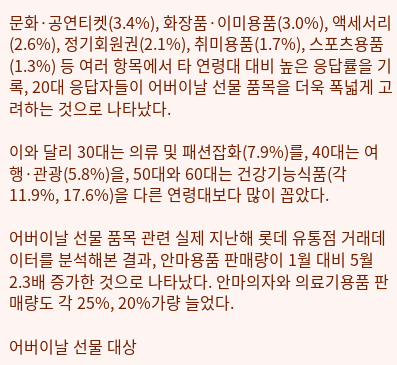문화·공연티켓(3.4%), 화장품·이미용품(3.0%), 액세서리(2.6%), 정기회원권(2.1%), 취미용품(1.7%), 스포츠용품(1.3%) 등 여러 항목에서 타 연령대 대비 높은 응답률을 기록, 20대 응답자들이 어버이날 선물 품목을 더욱 폭넓게 고려하는 것으로 나타났다.

이와 달리 30대는 의류 및 패션잡화(7.9%)를, 40대는 여행·관광(5.8%)을, 50대와 60대는 건강기능식품(각 11.9%, 17.6%)을 다른 연령대보다 많이 꼽았다.

어버이날 선물 품목 관련 실제 지난해 롯데 유통점 거래데이터를 분석해본 결과, 안마용품 판매량이 1월 대비 5월 2.3배 증가한 것으로 나타났다. 안마의자와 의료기용품 판매량도 각 25%, 20%가량 늘었다.

어버이날 선물 대상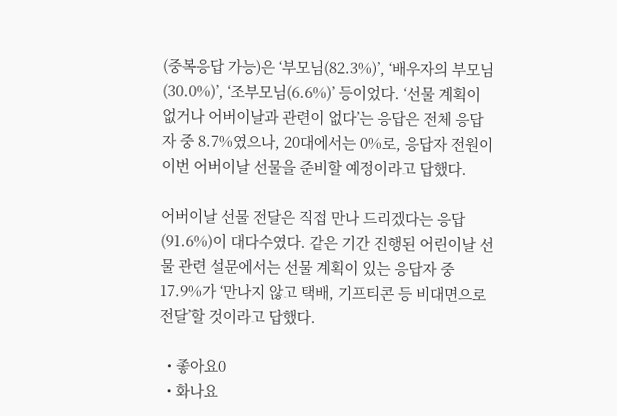(중복응답 가능)은 ‘부모님(82.3%)’, ‘배우자의 부모님(30.0%)’, ‘조부모님(6.6%)’ 등이었다. ‘선물 계획이 없거나 어버이날과 관련이 없다’는 응답은 전체 응답자 중 8.7%였으나, 20대에서는 0%로, 응답자 전원이 이번 어버이날 선물을 준비할 예정이라고 답했다.

어버이날 선물 전달은 직접 만나 드리겠다는 응답(91.6%)이 대다수였다. 같은 기간 진행된 어린이날 선물 관련 설문에서는 선물 계획이 있는 응답자 중 17.9%가 ‘만나지 않고 택배, 기프티콘 등 비대면으로 전달’할 것이라고 답했다.

  • 좋아요0
  • 화나요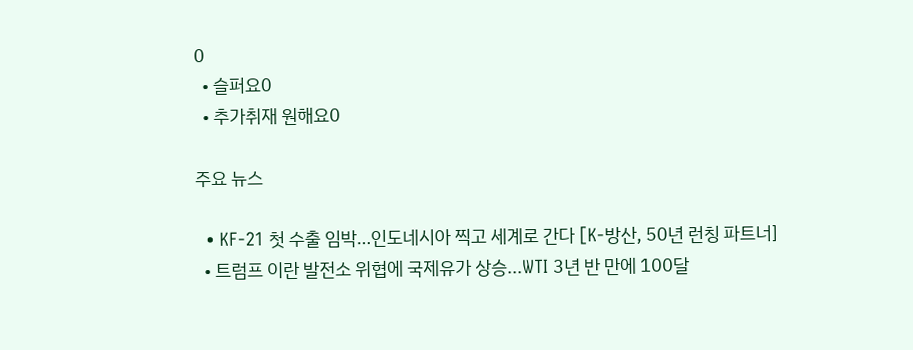0
  • 슬퍼요0
  • 추가취재 원해요0

주요 뉴스

  • KF-21 첫 수출 임박…인도네시아 찍고 세계로 간다 [K-방산, 50년 런칭 파트너]
  • 트럼프 이란 발전소 위협에 국제유가 상승...WTI 3년 반 만에 100달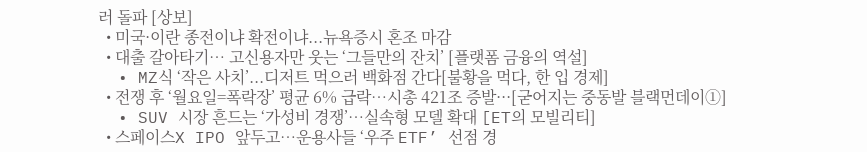러 돌파 [상보]
  • 미국·이란 종전이냐 확전이냐...뉴욕증시 혼조 마감
  • 대출 갈아타기⋯ 고신용자만 웃는 ‘그들만의 잔치’ [플랫폼 금융의 역설]
  • MZ식 ‘작은 사치’...디저트 먹으러 백화점 간다[불황을 먹다, 한 입 경제]
  • 전쟁 후 ‘월요일=폭락장’ 평균 6% 급락…시총 421조 증발···[굳어지는 중동발 블랙먼데이①]
  • SUV 시장 흔드는 ‘가성비 경쟁’…실속형 모델 확대 [ET의 모빌리티]
  • 스페이스X IPO 앞두고…운용사들 ‘우주 ETF’ 선점 경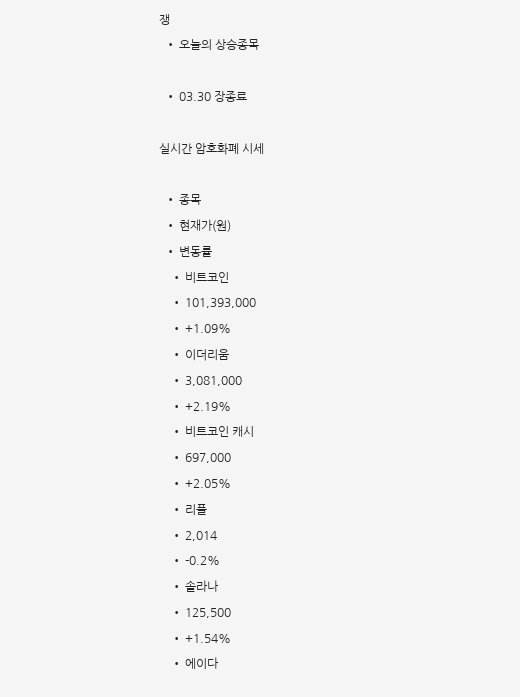쟁
  • 오늘의 상승종목

  • 03.30 장종료

실시간 암호화폐 시세

  • 종목
  • 현재가(원)
  • 변동률
    • 비트코인
    • 101,393,000
    • +1.09%
    • 이더리움
    • 3,081,000
    • +2.19%
    • 비트코인 캐시
    • 697,000
    • +2.05%
    • 리플
    • 2,014
    • -0.2%
    • 솔라나
    • 125,500
    • +1.54%
    • 에이다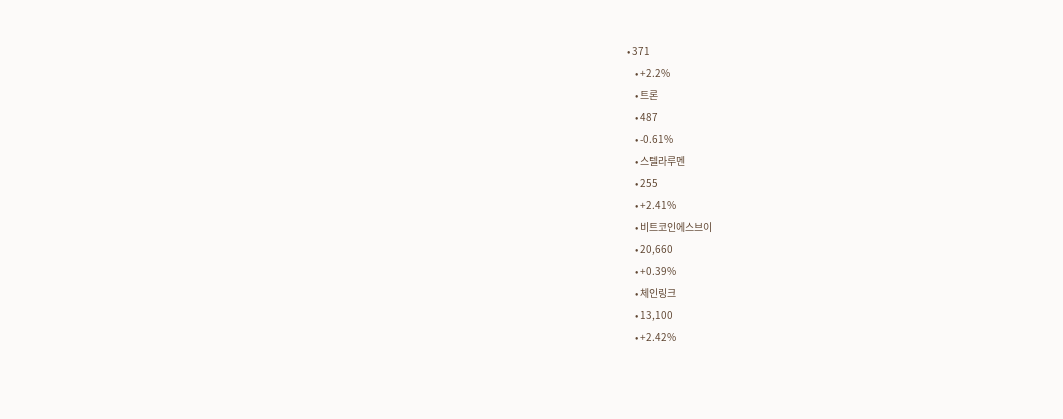• 371
    • +2.2%
    • 트론
    • 487
    • -0.61%
    • 스텔라루멘
    • 255
    • +2.41%
    • 비트코인에스브이
    • 20,660
    • +0.39%
    • 체인링크
    • 13,100
    • +2.42%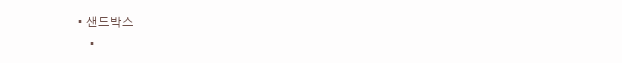• 샌드박스
    •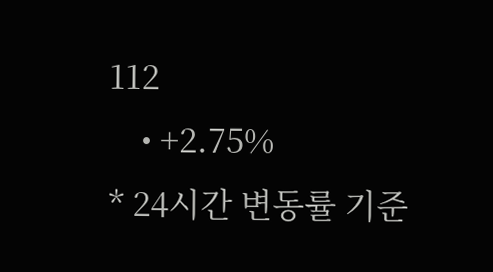112
    • +2.75%
* 24시간 변동률 기준